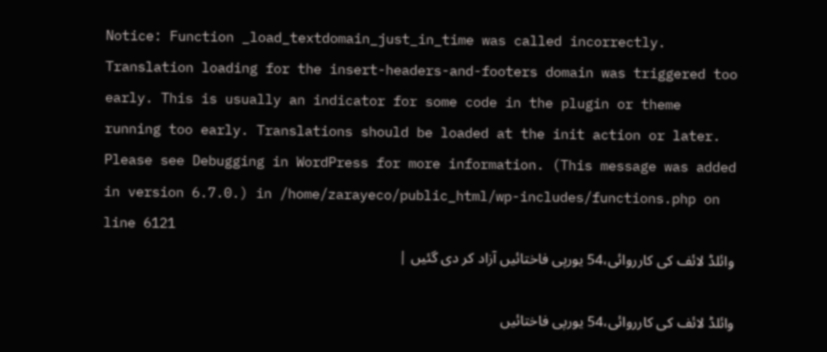Notice: Function _load_textdomain_just_in_time was called incorrectly. Translation loading for the insert-headers-and-footers domain was triggered too early. This is usually an indicator for some code in the plugin or theme running too early. Translations should be loaded at the init action or later. Please see Debugging in WordPress for more information. (This message was added in version 6.7.0.) in /home/zarayeco/public_html/wp-includes/functions.php on line 6121
وائلڈ لائف کی کارروائی،54 یورپی فاختائیں آزاد کر دی گئیں |

وائلڈ لائف کی کارروائی،54 یورپی فاختائیں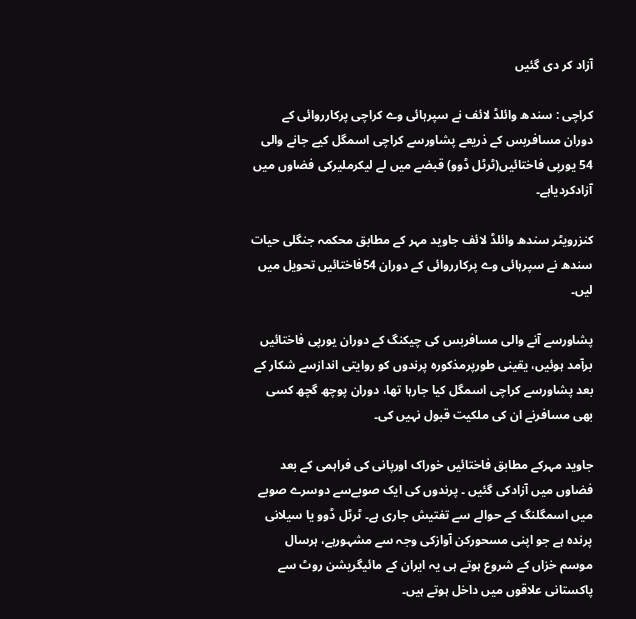آزاد کر دی گئیں

کراچی : سندھ وائلڈ لائف نے سپرہائی وے کراچی پرکارروائی کے دوران مسافربس کے ذریعے پشاورسے کراچی اسمگل کیے جانے والی 54 یورپی فاختائیں(ٹرٹل ڈوو) قبضے میں لے لیکرملیرکی فضاوں میں آزادکردیاہے۔

کنزرویٹر سندھ وائلڈ لائف جاوید مہر کے مطابق محکمہ جنگلی حیات سندھ نے سپرہائی وے پرکارروائی کے دوران 54فاختائیں تحویل میں لیں۔

پشاورسے آنے والی مسافربس کی چیکنگ کے دوران یورپی فاختائیں برآمد ہوئیں، یقینی طورپرمذکورہ پرندوں کو روایتی اندازسے شکار کے بعد پشاورسے کراچی اسمگل کیا جارہا تھا، دوران پوچھ گچھ کسی بھی مسافرنے ان کی ملکیت قبول نہیں کی۔

جاوید مہرکے مطابق فاختائیں خوراک اورپانی کی فراہمی کے بعد فضاوں میں آزادکی گئیں ۔ پرندوں کی ایک صوبےسے دوسرے صوبے میں اسمگلنگ کے حوالے سے تفتیش جاری ہے۔ ٹرٹل ڈوو یا سیلانی پرندہ ہے جو اپنی مسحورکن آوازکی وجہ سے مشہورہے، ہرسال موسم خزاں کے شروع ہوتے ہی یہ ایران کے مائیگریشن روٹ سے پاکستانی علاقوں میں داخل ہوتے ہیں۔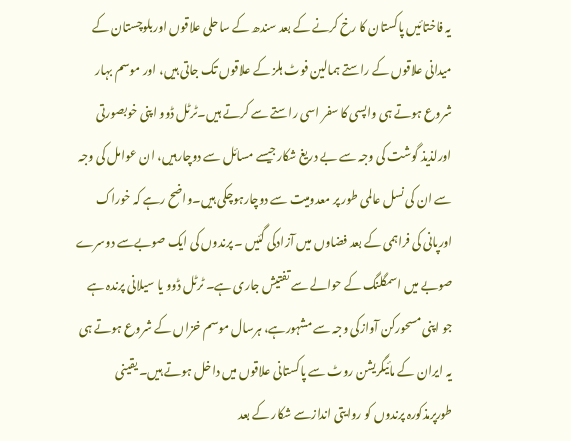یہ فاختائیں پاکستان کا رخ کرنے کے بعد سندھ کے ساحلی علاقوں اوربلوچستان کے میدانی علاقوں کے راستے ہمالین فوٹ ہلز کے علاقوں تک جاتی ہیں، اور موسم بہار شروع ہوتے ہی واپسی کا سفر اسی راستے سے کرتے ہیں۔ٹرٹل ڈوو اپنی خوبصورتی اورلذیذ گوشت کی وجہ سے بے دریغ شکارجیسے مسائل سے دوچارہیں، ان عوامل کی وجہ سے ان کی نسل عالمی طور پر معدومیت سے دوچارہوچکی ہیں۔واضح رہے کہ خوراک اورپانی کی فراہمی کے بعد فضاوں میں آزادکی گئیں ۔ پرندوں کی ایک صوبےسے دوسرے صوبے میں اسمگلنگ کے حوالے سے تفتیش جاری ہے۔ ٹرٹل ڈوو یا سیلانی پرندہ ہے جو اپنی مسحورکن آوازکی وجہ سے مشہورہے، ہرسال موسم خزاں کے شروع ہوتے ہی یہ ایران کے مائیگریشن روٹ سے پاکستانی علاقوں میں داخل ہوتے ہیں۔ یقینی طورپرمذکورہ پرندوں کو روایتی اندازسے شکار کے بعد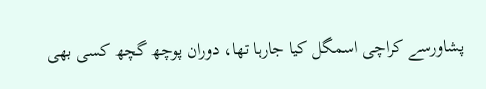پشاورسے کراچی اسمگل کیا جارہا تھا، دوران پوچھ گچھ کسی بھی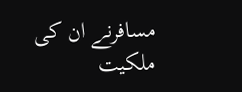مسافرنے ان کی ملکیت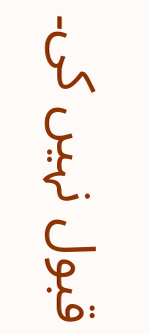قبول نہیں کی۔